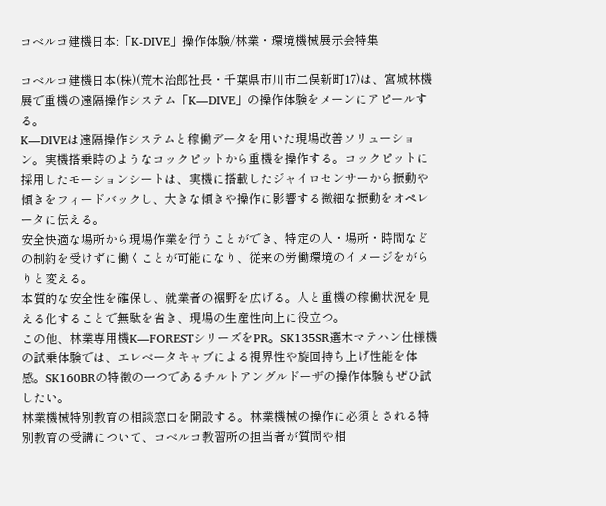コベルコ建機日本:「K-DIVE」操作体験/林業・環境機械展示会特集

コベルコ建機日本(株)(荒木治郎社長・千葉県市川市二俣新町17)は、宮城林機展で重機の遠隔操作システム「K―DIVE」の操作体験をメーンにアピールする。
K―DIVEは遠隔操作システムと稼働データを用いた現場改善ソリューション。実機搭乗時のようなコックピットから重機を操作する。コックピットに採用したモーションシートは、実機に搭載したジャイロセンサーから振動や傾きをフィードバックし、大きな傾きや操作に影響する微細な振動をオペレータに伝える。
安全快適な場所から現場作業を行うことができ、特定の人・場所・時間などの制約を受けずに働くことが可能になり、従来の労働環境のイメージをがらりと変える。
本質的な安全性を確保し、就業者の裾野を広げる。人と重機の稼働状況を見える化することで無駄を省き、現場の生産性向上に役立つ。
この他、林業専用機K―FORESTシリーズをPR。SK135SR選木マテハン仕様機の試乗体験では、エレベータキャブによる視界性や旋回持ち上げ性能を体感。SK160BRの特徴の一つであるチルトアングルドーザの操作体験もぜひ試したい。
林業機械特別教育の相談窓口を開設する。林業機械の操作に必須とされる特別教育の受講について、コベルコ教習所の担当者が質問や相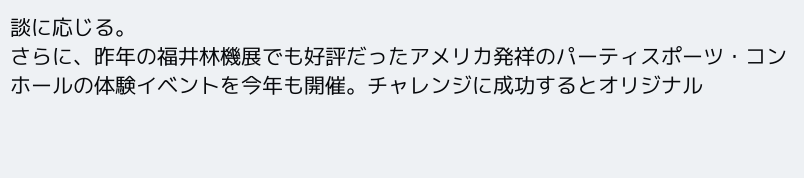談に応じる。
さらに、昨年の福井林機展でも好評だったアメリカ発祥のパーティスポーツ・コンホールの体験イベントを今年も開催。チャレンジに成功するとオリジナル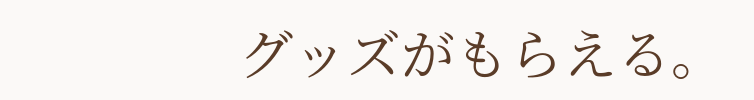グッズがもらえる。